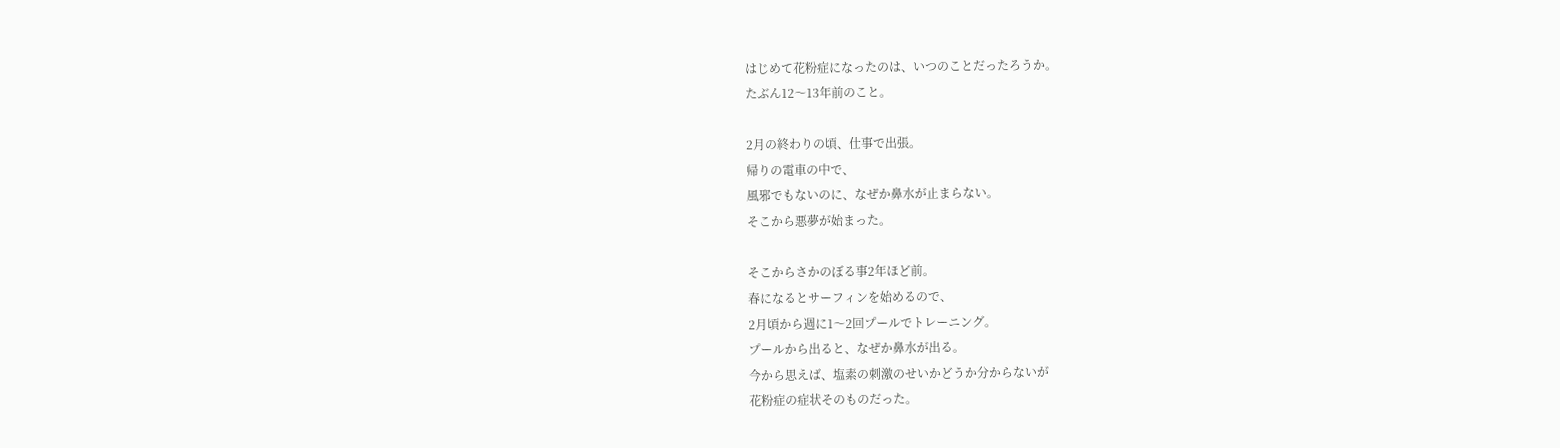はじめて花粉症になったのは、いつのことだったろうか。
たぶん12〜13年前のこと。

2月の終わりの頃、仕事で出張。
帰りの電車の中で、
風邪でもないのに、なぜか鼻水が止まらない。
そこから悪夢が始まった。

そこからさかのぼる事2年ほど前。
春になるとサーフィンを始めるので、
2月頃から週に1〜2回プールでトレーニング。
プールから出ると、なぜか鼻水が出る。
今から思えば、塩素の刺激のせいかどうか分からないが
花粉症の症状そのものだった。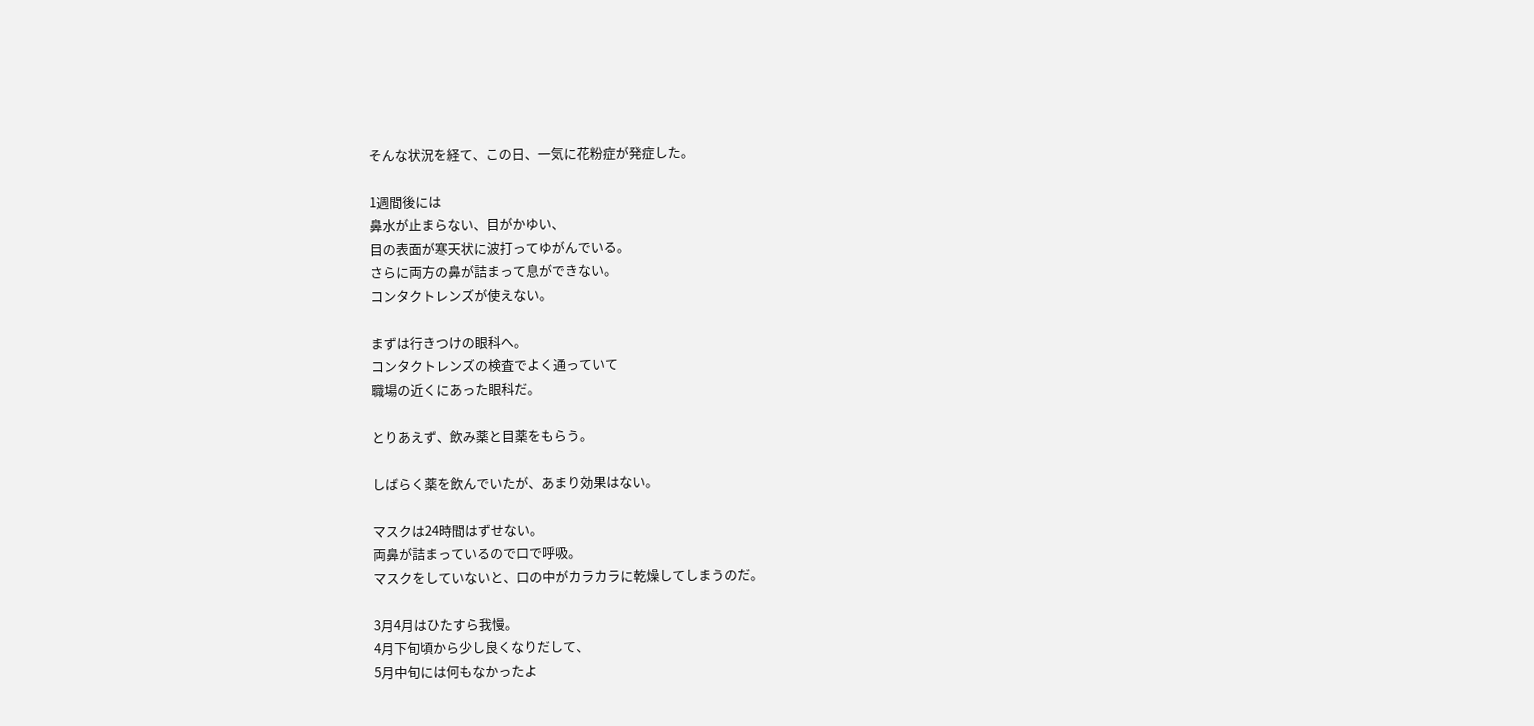そんな状況を経て、この日、一気に花粉症が発症した。

1週間後には
鼻水が止まらない、目がかゆい、
目の表面が寒天状に波打ってゆがんでいる。
さらに両方の鼻が詰まって息ができない。
コンタクトレンズが使えない。

まずは行きつけの眼科へ。
コンタクトレンズの検査でよく通っていて
職場の近くにあった眼科だ。

とりあえず、飲み薬と目薬をもらう。

しばらく薬を飲んでいたが、あまり効果はない。

マスクは24時間はずせない。
両鼻が詰まっているので口で呼吸。
マスクをしていないと、口の中がカラカラに乾燥してしまうのだ。

3月4月はひたすら我慢。
4月下旬頃から少し良くなりだして、
5月中旬には何もなかったよ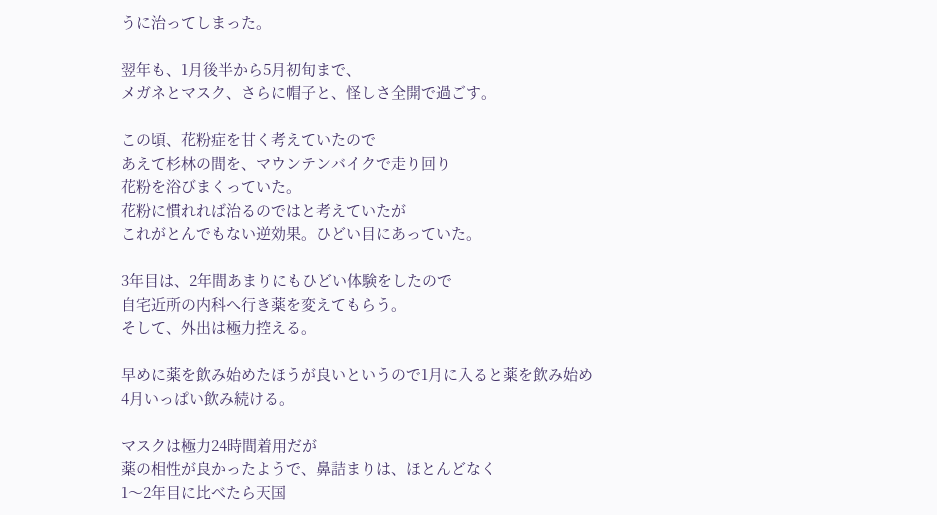うに治ってしまった。

翌年も、1月後半から5月初旬まで、
メガネとマスク、さらに帽子と、怪しさ全開で過ごす。

この頃、花粉症を甘く考えていたので
あえて杉林の間を、マウンテンバイクで走り回り
花粉を浴びまくっていた。
花粉に慣れれば治るのではと考えていたが
これがとんでもない逆効果。ひどい目にあっていた。

3年目は、2年間あまりにもひどい体験をしたので
自宅近所の内科へ行き薬を変えてもらう。
そして、外出は極力控える。

早めに薬を飲み始めたほうが良いというので1月に入ると薬を飲み始め
4月いっぱい飲み続ける。

マスクは極力24時間着用だが
薬の相性が良かったようで、鼻詰まりは、ほとんどなく
1〜2年目に比べたら天国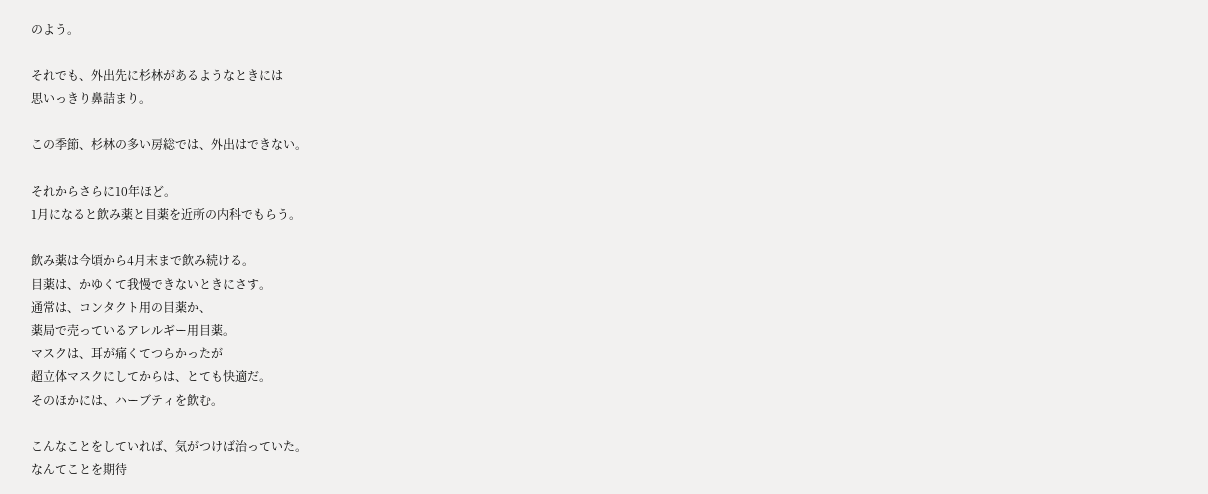のよう。

それでも、外出先に杉林があるようなときには
思いっきり鼻詰まり。

この季節、杉林の多い房総では、外出はできない。

それからさらに10年ほど。
1月になると飲み薬と目薬を近所の内科でもらう。

飲み薬は今頃から4月末まで飲み続ける。
目薬は、かゆくて我慢できないときにさす。
通常は、コンタクト用の目薬か、
薬局で売っているアレルギー用目薬。
マスクは、耳が痛くてつらかったが
超立体マスクにしてからは、とても快適だ。
そのほかには、ハーブティを飲む。

こんなことをしていれば、気がつけば治っていた。
なんてことを期待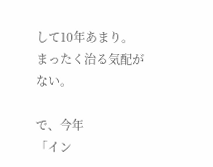して10年あまり。
まったく治る気配がない。

で、今年
「イン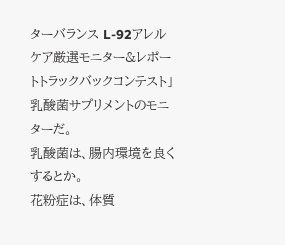ターバランス L-92アレルケア厳選モニター&レポートトラックバックコンテスト」
乳酸菌サプリメントのモニターだ。
乳酸菌は、腸内環境を良くするとか。
花粉症は、体質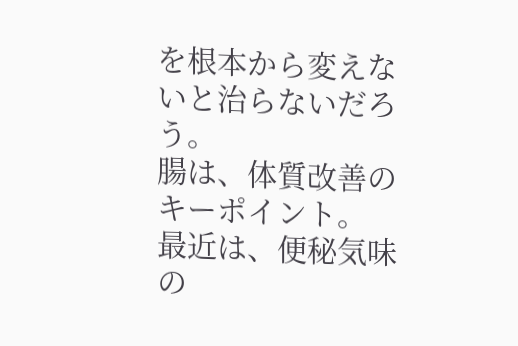を根本から変えないと治らないだろう。
腸は、体質改善のキーポイント。
最近は、便秘気味の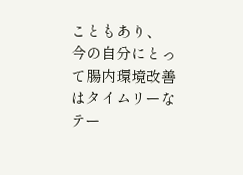こともあり、
今の自分にとって腸内環境改善はタイムリーなテー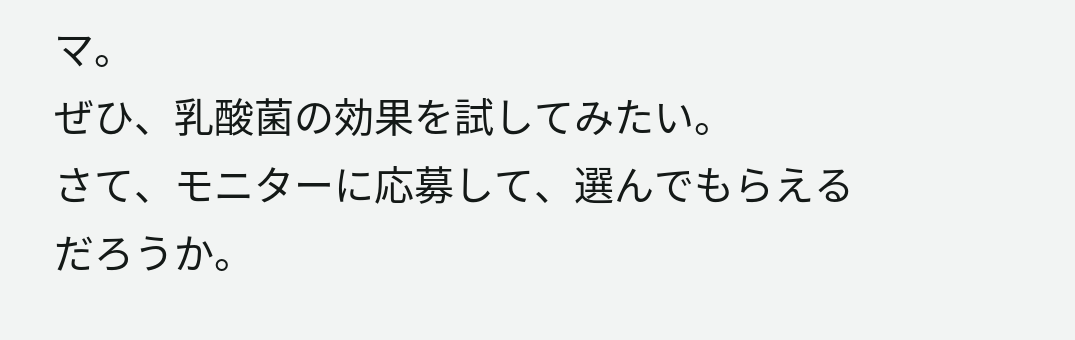マ。
ぜひ、乳酸菌の効果を試してみたい。
さて、モニターに応募して、選んでもらえるだろうか。